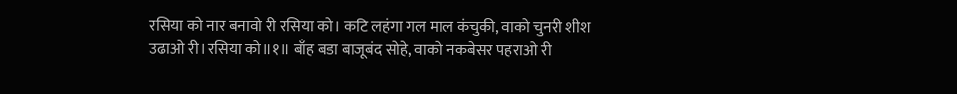रसिया को नार बनावो री रसिया को। कटि लहंगा गल माल कंचुकी, वाको चुनरी शीश उढाओ री।रसिया को॥१॥ बाँह बडा बाजूबंद सोहे, वाको नकबेसर पहराओ री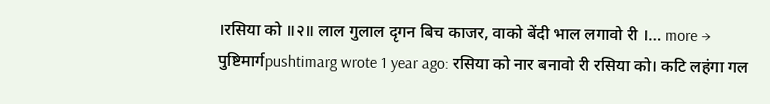।रसिया को ॥२॥ लाल गुलाल दृगन बिच काजर, वाको बेंदी भाल लगावो री ।… more →
पुष्टिमार्गpushtimarg wrote 1 year ago: रसिया को नार बनावो री रसिया को। कटि लहंगा गल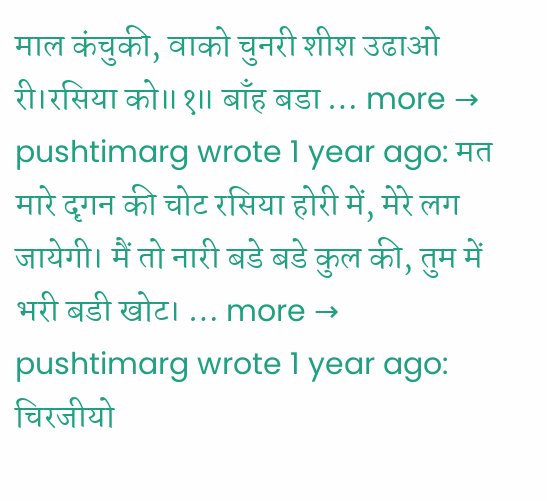माल कंचुकी, वाको चुनरी शीश उढाओ री।रसिया को॥१॥ बाँह बडा … more →
pushtimarg wrote 1 year ago: मत मारे दृगन की चोट रसिया होरी में, मेरे लग जायेगी। मैं तो नारी बडे बडे कुल की, तुम में भरी बडी खोट। … more →
pushtimarg wrote 1 year ago: चिरजीयो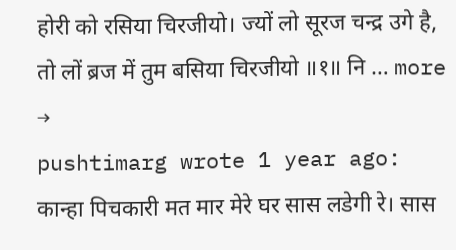होरी को रसिया चिरजीयो। ज्यों लो सूरज चन्द्र उगे है, तो लों ब्रज में तुम बसिया चिरजीयो ॥१॥ नि … more →
pushtimarg wrote 1 year ago: कान्हा पिचकारी मत मार मेरे घर सास लडेगी रे। सास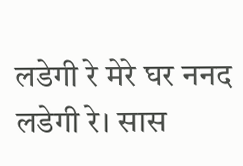लडेगी रे मेरे घर ननद लडेगी रे। सास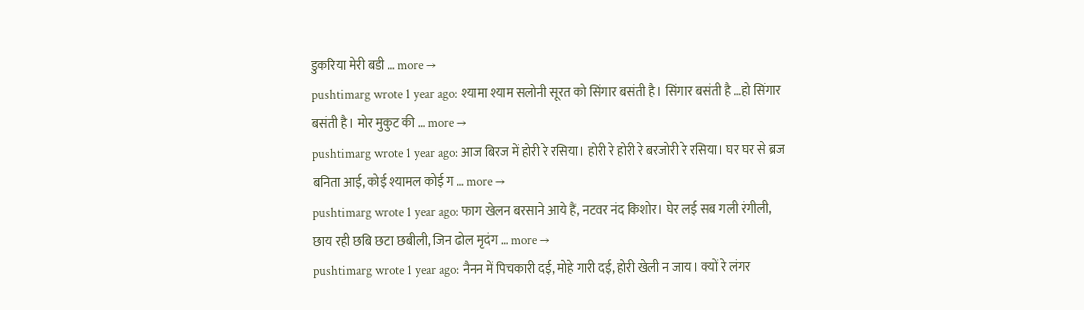डुकरिया मेरी बडी … more →
pushtimarg wrote 1 year ago: श्यामा श्याम सलोनी सूरत को सिंगार बसंती है। सिंगार बसंती है …हो सिंगार बसंती है। मोर मुकुट की … more →
pushtimarg wrote 1 year ago: आज बिरज में होरी रे रसिया। होरी रे होरी रे बरजोरी रे रसिया। घर घर से ब्रज बनिता आई, कोई श्यामल कोई ग … more →
pushtimarg wrote 1 year ago: फाग खेलन बरसाने आये हैं, नटवर नंद किशोर। घेर लई सब गली रंगीली, छाय रही छबि छटा छबीली, जिन ढोल मृदंग … more →
pushtimarg wrote 1 year ago: नैनन में पिचकारी दई, मोहे गारी दई, होरी खेली न जाय। क्यों रे लंगर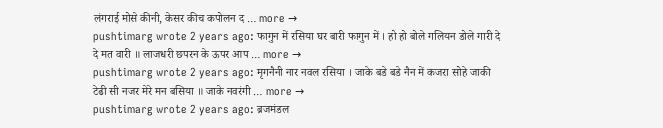लंगराई मोसे कीनी, केसर कीच कपोलन द … more →
pushtimarg wrote 2 years ago: फागुन में रसिया घर बारी फागुन में । हो हो बोले गलियन डोले गारी दे दे मत वारी ॥ लाजधरी छपरन के ऊपर आप … more →
pushtimarg wrote 2 years ago: मृगनैनी नार नवल रसिया । जाके बडे बडे नैन में कजरा सोहे जाकी टेढी सी नजर मेरे मन बसिया ॥ जाके नवरंगी … more →
pushtimarg wrote 2 years ago: ब्रजमंडल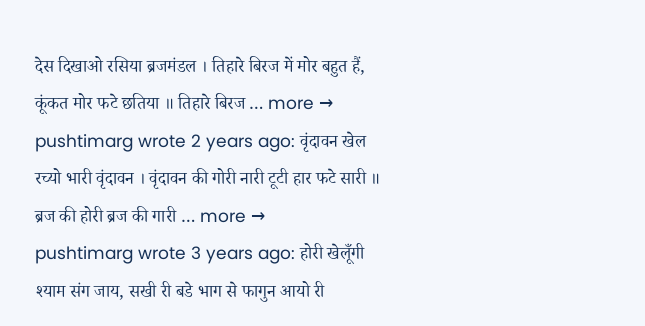देस दिखाओ रसिया ब्रजमंडल । तिहारे बिरज में मोर बहुत हैं, कूंकत मोर फटे छतिया ॥ तिहारे बिरज … more →
pushtimarg wrote 2 years ago: वृंदावन खेल रच्यो भारी वृंदावन । वृंदावन की गोरी नारी टूटी हार फटे सारी ॥ ब्रज की होरी ब्रज की गारी … more →
pushtimarg wrote 3 years ago: होरी खेलूँगी श्याम संग जाय, सखी री बडे भाग से फागुन आयो री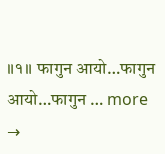॥१॥ फागुन आयो…फागुन आयो…फागुन … more →